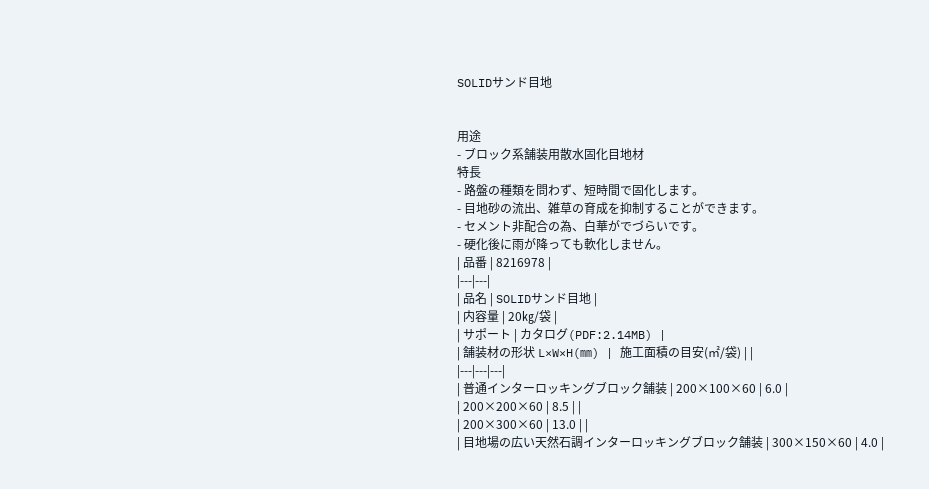SOLIDサンド目地


用途
- ブロック系舗装用散水固化目地材
特長
- 路盤の種類を問わず、短時間で固化します。
- 目地砂の流出、雑草の育成を抑制することができます。
- セメント非配合の為、白華がでづらいです。
- 硬化後に雨が降っても軟化しません。
| 品番 | 8216978 |
|---|---|
| 品名 | SOLIDサンド目地 |
| 内容量 | 20㎏/袋 |
| サポート | カタログ(PDF:2.14MB) |
| 舗装材の形状 L×W×H(㎜) | 施工面積の目安(㎡/袋) | |
|---|---|---|
| 普通インターロッキングブロック舗装 | 200×100×60 | 6.0 |
| 200×200×60 | 8.5 | |
| 200×300×60 | 13.0 | |
| 目地場の広い天然石調インターロッキングブロック舗装 | 300×150×60 | 4.0 |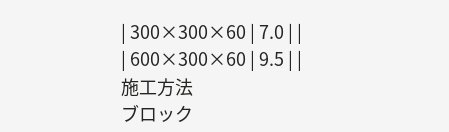| 300×300×60 | 7.0 | |
| 600×300×60 | 9.5 | |
施工方法
ブロック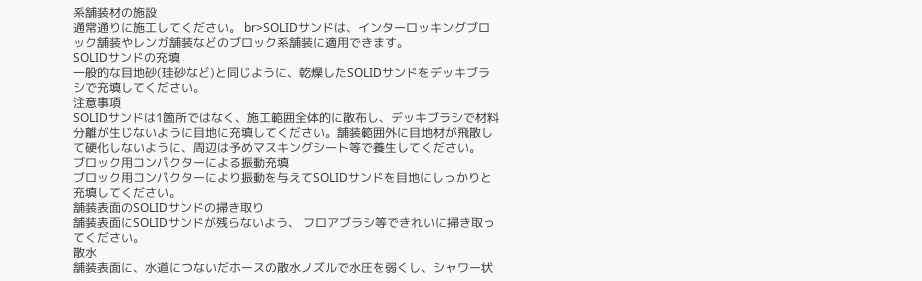系舗装材の施設
通常通りに施工してください。 br>SOLIDサンドは、インターロッキングブロック舗装やレンガ舗装などのブロック系舗装に適用できます。
SOLIDサンドの充填
一般的な目地砂(珪砂など)と同じように、乾燥したSOLIDサンドをデッキブラシで充填してください。
注意事項
SOLIDサンドは1箇所ではなく、施工範囲全体的に散布し、デッキブラシで材料分離が生じないように目地に充填してください。舗装範囲外に目地材が飛散して硬化しないように、周辺は予めマスキングシート等で養生してください。
ブロック用コンパクターによる振動充填
ブロック用コンパクターにより振動を与えてSOLIDサンドを目地にしっかりと充填してください。
舗装表面のSOLIDサンドの掃き取り
舗装表面にSOLIDサンドが残らないよう、 フロアブラシ等できれいに掃き取ってください。
散水
舗装表面に、水道につないだホースの散水ノズルで水圧を弱くし、シャワー状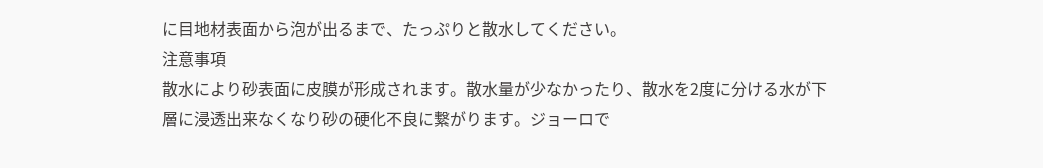に目地材表面から泡が出るまで、たっぷりと散水してください。
注意事項
散水により砂表面に皮膜が形成されます。散水量が少なかったり、散水を2度に分ける水が下層に浸透出来なくなり砂の硬化不良に繋がります。ジョーロで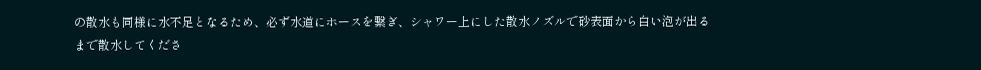の散水も同様に水不足となるため、必ず水道にホースを繋ぎ、シャワー上にした散水ノズルで砂表面から白い泡が出るまで散水してくださ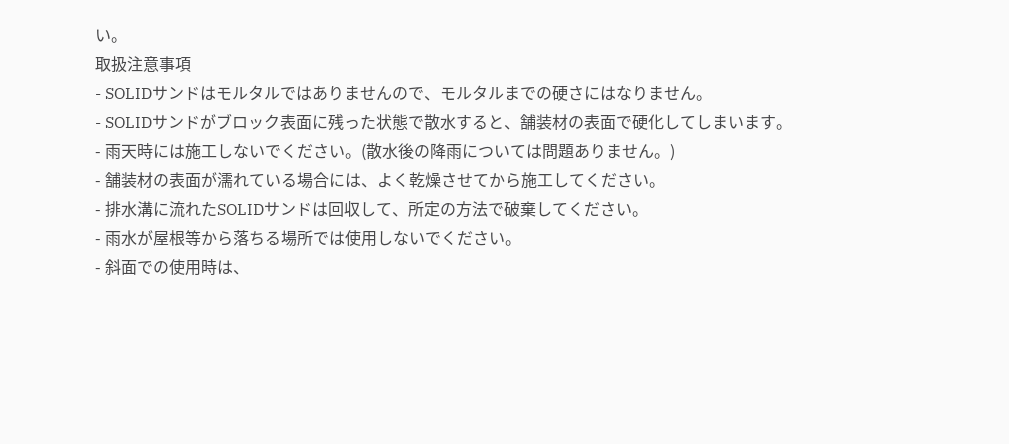い。
取扱注意事項
- SOLIDサンドはモルタルではありませんので、モルタルまでの硬さにはなりません。
- SOLIDサンドがブロック表面に残った状態で散水すると、舗装材の表面で硬化してしまいます。
- 雨天時には施工しないでください。(散水後の降雨については問題ありません。)
- 舗装材の表面が濡れている場合には、よく乾燥させてから施工してください。
- 排水溝に流れたSOLIDサンドは回収して、所定の方法で破棄してください。
- 雨水が屋根等から落ちる場所では使用しないでください。
- 斜面での使用時は、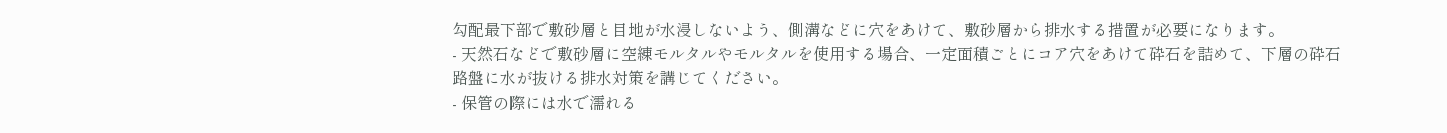勾配最下部で敷砂層と目地が水浸しないよう、側溝などに穴をあけて、敷砂層から排水する措置が必要になります。
- 天然石などで敷砂層に空練モルタルやモルタルを使用する場合、一定面積ごとにコア穴をあけて砕石を詰めて、下層の砕石路盤に水が抜ける排水対策を講じてください。
- 保管の際には水で濡れる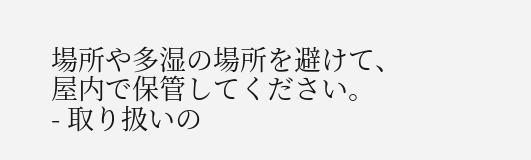場所や多湿の場所を避けて、屋内で保管してください。
- 取り扱いの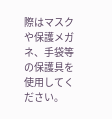際はマスクや保護メガネ、手袋等の保護具を使用してください。